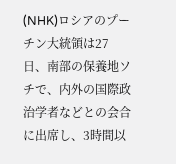(NHK)ロシアのプーチン大統領は27日、南部の保養地ソチで、内外の国際政治学者などとの会合に出席し、3時間以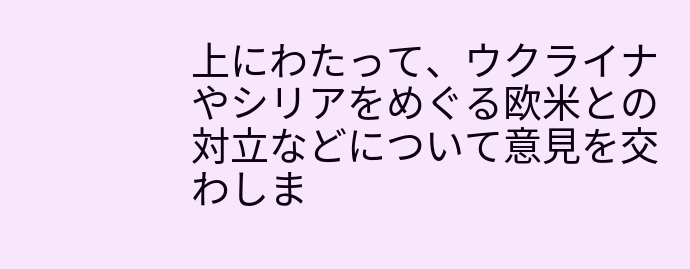上にわたって、ウクライナやシリアをめぐる欧米との対立などについて意見を交わしま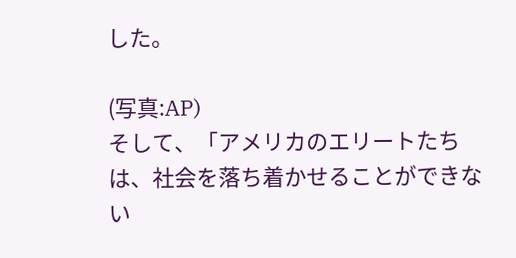した。

(写真:AP)
そして、「アメリカのエリートたちは、社会を落ち着かせることができない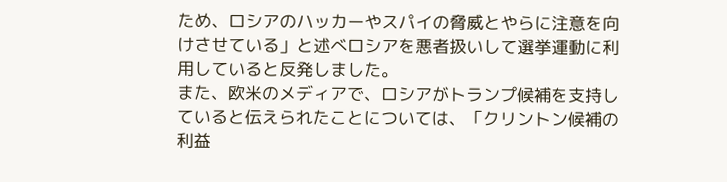ため、ロシアのハッカーやスパイの脅威とやらに注意を向けさせている」と述べロシアを悪者扱いして選挙運動に利用していると反発しました。
また、欧米のメディアで、ロシアがトランプ候補を支持していると伝えられたことについては、「クリントン候補の利益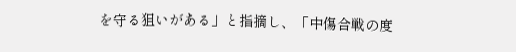を守る狙いがある」と指摘し、「中傷合戦の度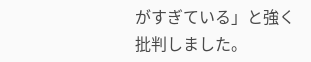がすぎている」と強く批判しました。